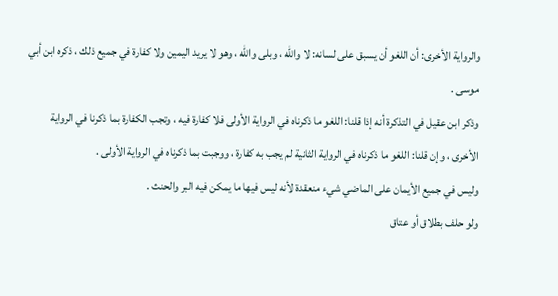والرواية الأخرى: أن اللغو أن يسبق على لسانه: لا والله ، وبلى والله ، وهو لا يريد اليمين ولا كفارة في جميع ذلك ، ذكره ابن أبي موسى .
وذكر ابن عقيل في التذكرة أنه إذا قلنا: اللغو ما ذكرناه في الرواية الأولى فلا كفارة فيه ، وتجب الكفارة بما ذكرنا في الرواية الأخرى ، وإن قلنا: اللغو ما ذكرناه في الرواية الثانية لم يجب به كفارة ، ووجبت بما ذكرناه في الرواية الأولى .
وليس في جميع الأيمان على الماضي شيء منعقدة لأنه ليس فيها ما يمكن فيه البر والحنث .
ولو حلف بطلاق أو عتاق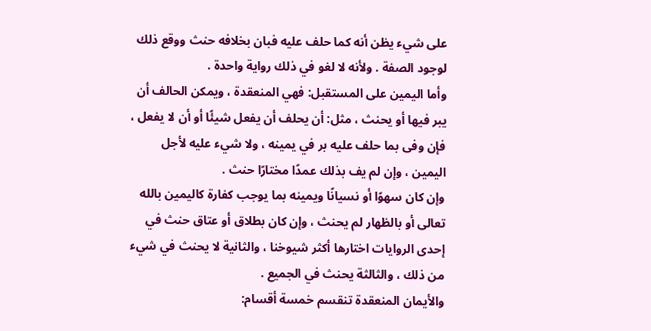على شيء يظن أنه كما حلف عليه فبان بخلافه حنث ووقع ذلك لوجود الصفة . ولأنه لا لغو في ذلك رواية واحدة .
وأما اليمين على المستقبل: فهي المنعقدة ، ويمكن الحالف أن يبر فيها أو يحنث ، مثل: أن يحلف أن يفعل شيئًا أو أن لا يفعل ، فإن وفى بما حلف عليه بر في يمينه ، ولا شيء عليه لأجل اليمين ، وإن لم يف بذلك عمدًا مختارًا حنث .
وإن كان سهوًا أو نسيانًا ويمينه بما يوجب كفارة كاليمين بالله تعالى أو بالظهار لم يحنث ، وإن كان بطلاق أو عتاق حنث في إحدى الروايات اختارها أكثر شيوخنا ، والثانية لا يحنث في شيء من ذلك ، والثالثة يحنث في الجميع .
والأيمان المنعقدة تنقسم خمسة أقسام: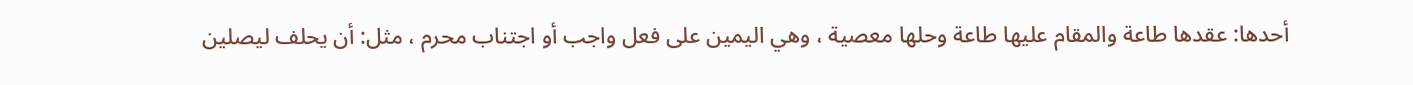أحدها: عقدها طاعة والمقام عليها طاعة وحلها معصية ، وهي اليمين على فعل واجب أو اجتناب محرم ، مثل: أن يحلف ليصلين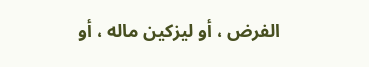الفرض ، أو ليزكين ماله ، أو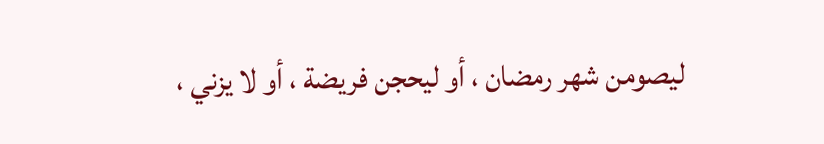ليصومن شهر رمضان ، أو ليحجن فريضة ، أو لا يزني ،